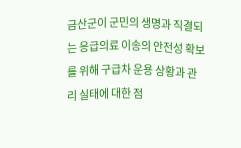금산군이 군민의 생명과 직결되는 응급의료 이송의 안전성 확보를 위해 구급차 운용 상황과 관리 실태에 대한 점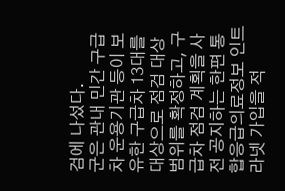검에 나섰다.
군은 관내 민간 구급차 운용기관 등이 보유한 구급차 13대를 대상으로 점검 대상 범위를 확정하고, 구급차 점검 계획을 사전 공지하는 한편 통합응급의료정보 인트라넷 가입을 적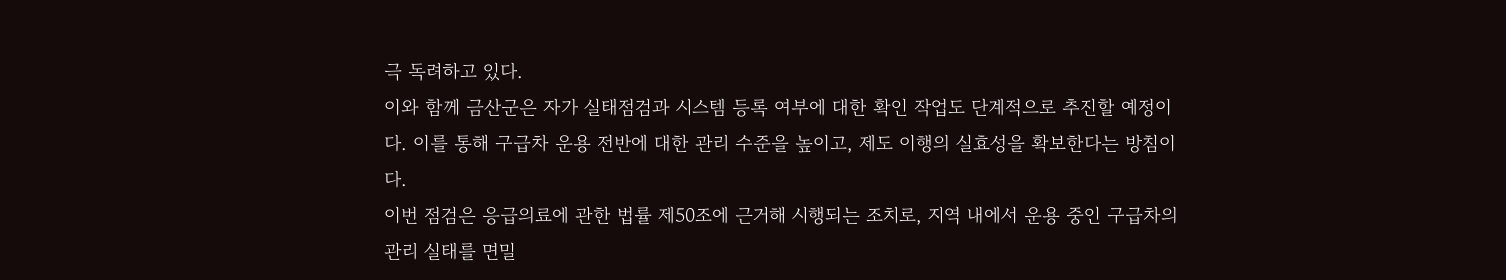극 독려하고 있다.
이와 함께 금산군은 자가 실태점검과 시스템 등록 여부에 대한 확인 작업도 단계적으로 추진할 예정이다. 이를 통해 구급차 운용 전반에 대한 관리 수준을 높이고, 제도 이행의 실효성을 확보한다는 방침이다.
이번 점검은 응급의료에 관한 법률 제50조에 근거해 시행되는 조치로, 지역 내에서 운용 중인 구급차의 관리 실태를 면밀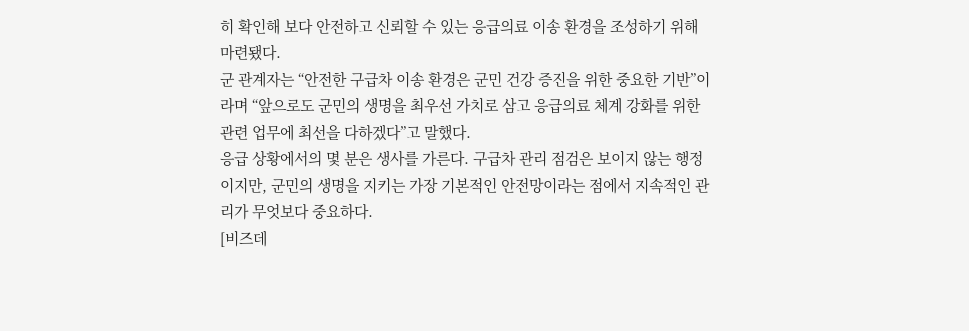히 확인해 보다 안전하고 신뢰할 수 있는 응급의료 이송 환경을 조성하기 위해 마련됐다.
군 관계자는 “안전한 구급차 이송 환경은 군민 건강 증진을 위한 중요한 기반”이라며 “앞으로도 군민의 생명을 최우선 가치로 삼고 응급의료 체계 강화를 위한 관련 업무에 최선을 다하겠다”고 말했다.
응급 상황에서의 몇 분은 생사를 가른다. 구급차 관리 점검은 보이지 않는 행정이지만, 군민의 생명을 지키는 가장 기본적인 안전망이라는 점에서 지속적인 관리가 무엇보다 중요하다.
[비즈데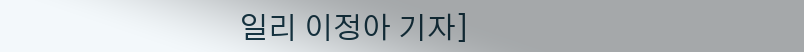일리 이정아 기자]